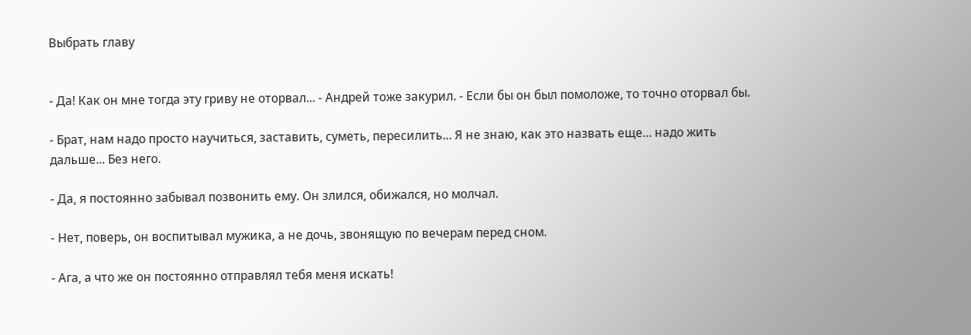Выбрать главу


- Да! Как он мне тогда эту гриву не оторвал... - Андрей тоже закурил. - Если бы он был помоложе, то точно оторвал бы.

- Брат, нам надо просто научиться, заставить, суметь, пересилить... Я не знаю, как это назвать еще... надо жить дальше... Без него.

- Да, я постоянно забывал позвонить ему. Он злился, обижался, но молчал.

- Нет, поверь, он воспитывал мужика, а не дочь, звонящую по вечерам перед сном.

- Ага, а что же он постоянно отправлял тебя меня искать!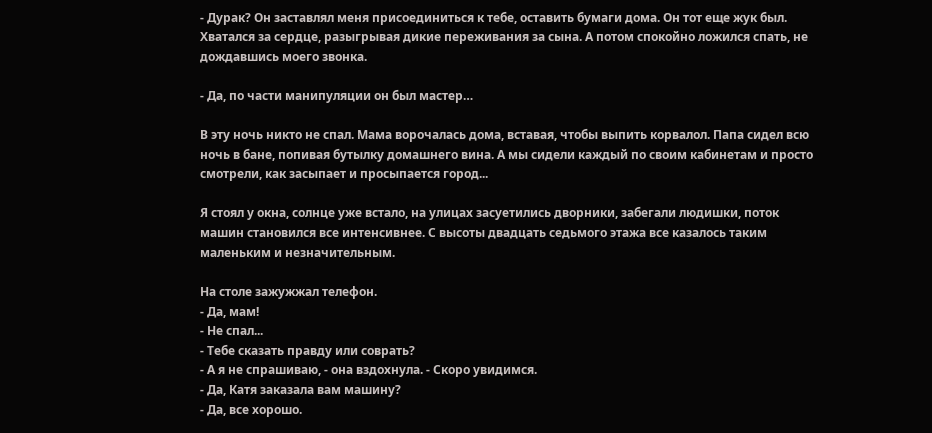- Дурак? Он заставлял меня присоединиться к тебе, оставить бумаги дома. Он тот еще жук был. Хватался за сердце, разыгрывая дикие переживания за сына. А потом спокойно ложился спать, не дождавшись моего звонка.

- Да, по части манипуляции он был мастер…

В эту ночь никто не спал. Мама ворочалась дома, вставая, чтобы выпить корвалол. Папа сидел всю ночь в бане, попивая бутылку домашнего вина. А мы сидели каждый по своим кабинетам и просто смотрели, как засыпает и просыпается город...

Я стоял у окна, солнце уже встало, на улицах засуетились дворники, забегали людишки, поток машин становился все интенсивнее. С высоты двадцать седьмого этажа все казалось таким маленьким и незначительным.

На столе зажужжал телефон.
- Да, мам!
- Не спал...
- Тебе сказать правду или соврать?
- А я не спрашиваю, - она вздохнула. - Скоро увидимся.
- Да, Катя заказала вам машину?
- Да, все хорошо.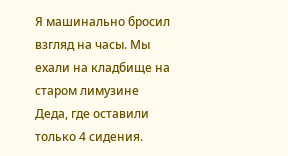Я машинально бросил взгляд на часы. Мы ехали на кладбище на старом лимузине Деда, где оставили только 4 сидения.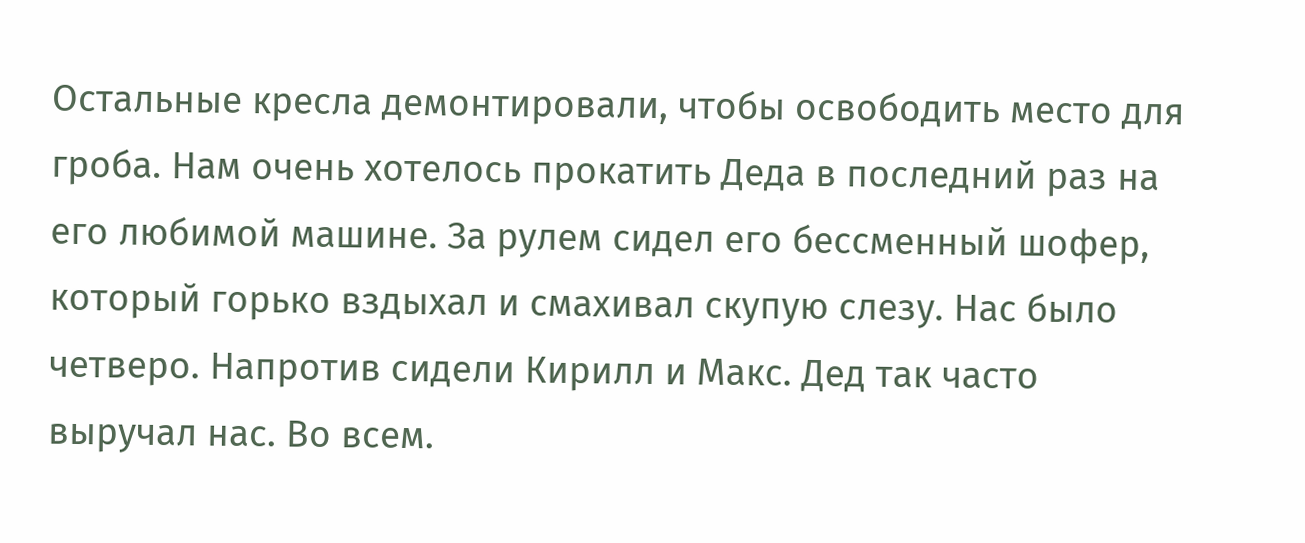Остальные кресла демонтировали, чтобы освободить место для гроба. Нам очень хотелось прокатить Деда в последний раз на его любимой машине. За рулем сидел его бессменный шофер, который горько вздыхал и смахивал скупую слезу. Нас было четверо. Напротив сидели Кирилл и Макс. Дед так часто выручал нас. Во всем.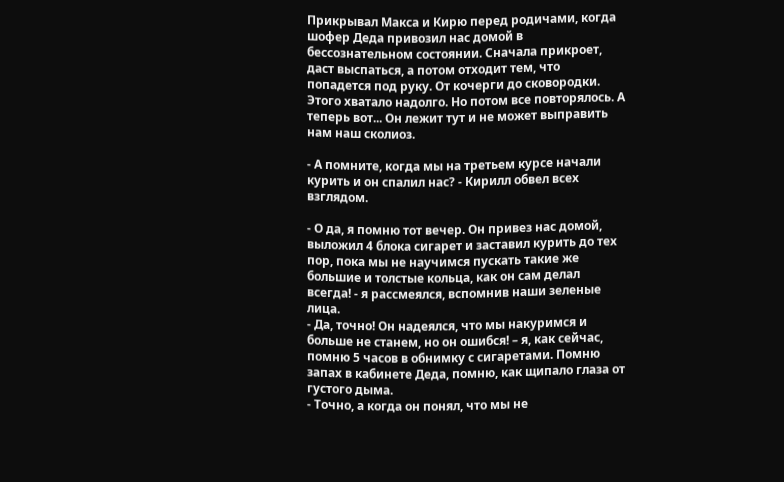Прикрывал Макса и Кирю перед родичами, когда шофер Деда привозил нас домой в бессознательном состоянии. Сначала прикроет, даст выспаться, а потом отходит тем, что попадется под руку. От кочерги до сковородки. Этого хватало надолго. Но потом все повторялось. А теперь вот... Он лежит тут и не может выправить нам наш сколиоз.

- А помните, когда мы на третьем курсе начали курить и он спалил нас? - Кирилл обвел всех взглядом.

- О да, я помню тот вечер. Он привез нас домой, выложил 4 блока сигарет и заставил курить до тех пор, пока мы не научимся пускать такие же большие и толстые кольца, как он сам делал всегда! - я рассмеялся, вспомнив наши зеленые лица.
- Да, точно! Он надеялся, что мы накуримся и больше не станем, но он ошибся! – я, как сейчас, помню 5 часов в обнимку с сигаретами. Помню запах в кабинете Деда, помню, как щипало глаза от густого дыма.
- Точно, а когда он понял, что мы не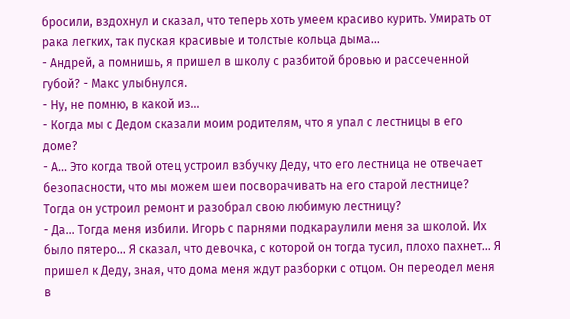бросили, вздохнул и сказал, что теперь хоть умеем красиво курить. Умирать от рака легких, так пуская красивые и толстые кольца дыма...
- Андрей, а помнишь, я пришел в школу с разбитой бровью и рассеченной губой? - Макс улыбнулся.
- Ну, не помню, в какой из...
- Когда мы с Дедом сказали моим родителям, что я упал с лестницы в его доме?
- А... Это когда твой отец устроил взбучку Деду, что его лестница не отвечает безопасности, что мы можем шеи посворачивать на его старой лестнице? Тогда он устроил ремонт и разобрал свою любимую лестницу?
- Да... Тогда меня избили. Игорь с парнями подкараулили меня за школой. Их было пятеро... Я сказал, что девочка, с которой он тогда тусил, плохо пахнет... Я пришел к Деду, зная, что дома меня ждут разборки с отцом. Он переодел меня в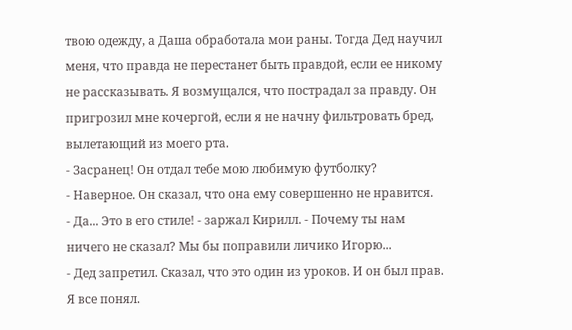твою одежду, а Даша обработала мои раны. Тогда Дед научил меня, что правда не перестанет быть правдой, если ее никому не рассказывать. Я возмущался, что пострадал за правду. Он пригрозил мне кочергой, если я не начну фильтровать бред, вылетающий из моего рта.
- Засранец! Он отдал тебе мою любимую футболку?
- Наверное. Он сказал, что она ему совершенно не нравится.
- Да... Это в его стиле! - заржал Кирилл. - Почему ты нам ничего не сказал? Мы бы поправили личико Игорю...
- Дед запретил. Сказал, что это один из уроков. И он был прав. Я все понял.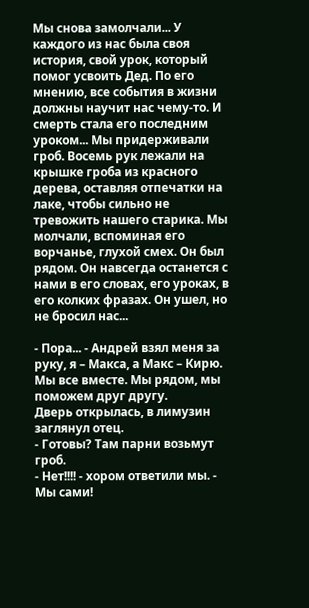Мы снова замолчали... У каждого из нас была своя история, свой урок, который помог усвоить Дед. По его мнению, все события в жизни должны научит нас чему-то. И смерть стала его последним уроком... Мы придерживали гроб. Восемь рук лежали на крышке гроба из красного дерева, оставляя отпечатки на лаке, чтобы сильно не тревожить нашего старика. Мы молчали, вспоминая его ворчанье, глухой смех. Он был рядом. Он навсегда останется с нами в его словах, его уроках, в его колких фразах. Он ушел, но не бросил нас...

- Пора... - Андрей взял меня за руку, я – Макса, а Макс – Кирю. Мы все вместе. Мы рядом, мы поможем друг другу.
Дверь открылась, в лимузин заглянул отец.
- Готовы? Там парни возьмут гроб.
- Нет!!!! - хором ответили мы. - Мы сами!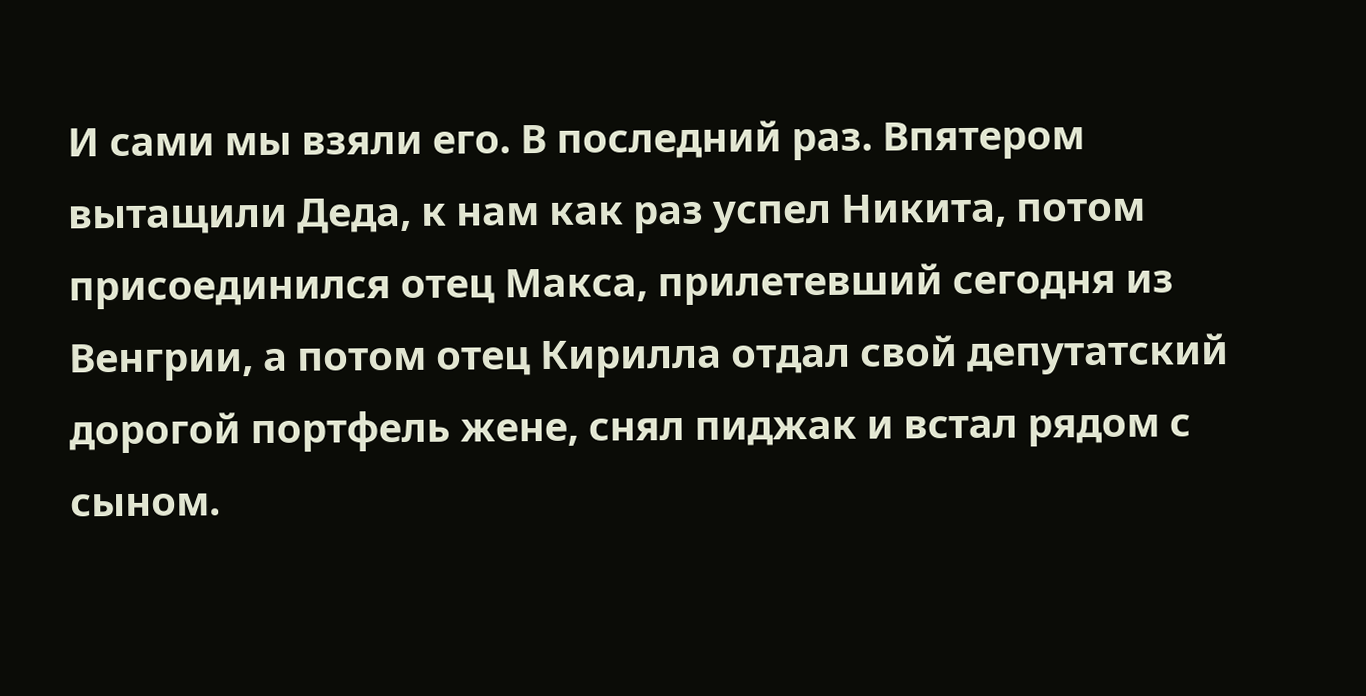И сами мы взяли его. В последний раз. Впятером вытащили Деда, к нам как раз успел Никита, потом присоединился отец Макса, прилетевший сегодня из Венгрии, а потом отец Кирилла отдал свой депутатский дорогой портфель жене, снял пиджак и встал рядом с сыном.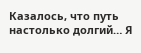Казалось, что путь настолько долгий… Я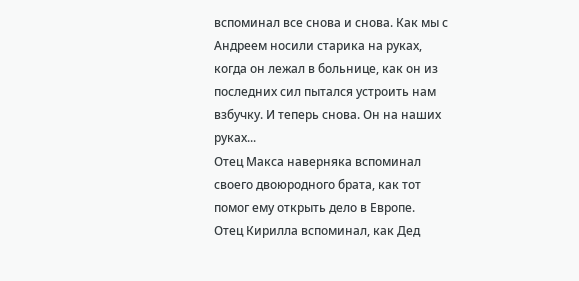вспоминал все снова и снова. Как мы с Андреем носили старика на руках, когда он лежал в больнице, как он из последних сил пытался устроить нам взбучку. И теперь снова. Он на наших руках...
Отец Макса наверняка вспоминал своего двоюродного брата, как тот помог ему открыть дело в Европе.
Отец Кирилла вспоминал, как Дед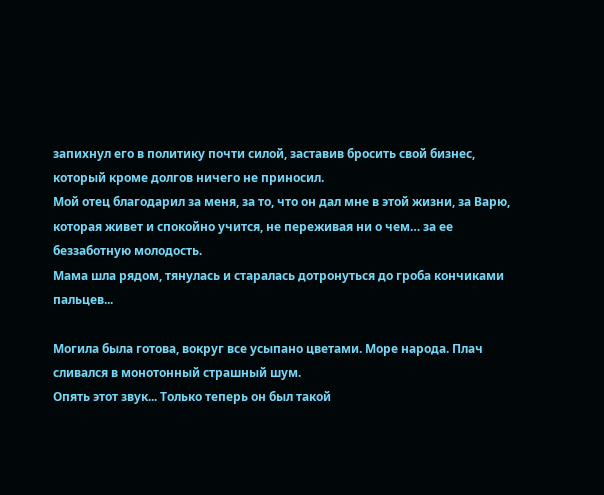запихнул его в политику почти силой, заставив бросить свой бизнес, который кроме долгов ничего не приносил.
Мой отец благодарил за меня, за то, что он дал мне в этой жизни, за Варю, которая живет и спокойно учится, не переживая ни о чем… за ее беззаботную молодость.
Мама шла рядом, тянулась и старалась дотронуться до гроба кончиками пальцев...

Могила была готова, вокруг все усыпано цветами. Море народа. Плач сливался в монотонный страшный шум.
Опять этот звук... Только теперь он был такой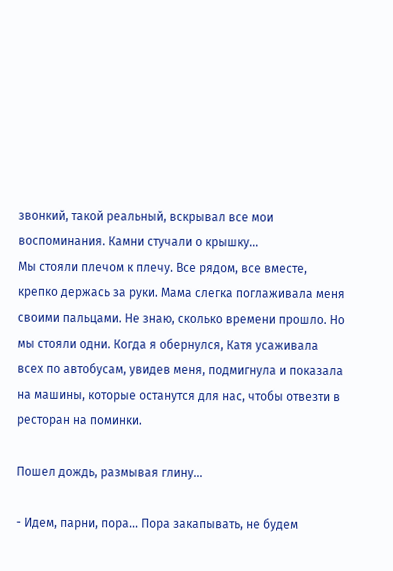звонкий, такой реальный, вскрывал все мои воспоминания. Камни стучали о крышку...
Мы стояли плечом к плечу. Все рядом, все вместе, крепко держась за руки. Мама слегка поглаживала меня своими пальцами. Не знаю, сколько времени прошло. Но мы стояли одни. Когда я обернулся, Катя усаживала всех по автобусам, увидев меня, подмигнула и показала на машины, которые останутся для нас, чтобы отвезти в ресторан на поминки.

Пошел дождь, размывая глину…

- Идем, парни, пора... Пора закапывать, не будем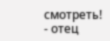смотреть! - отец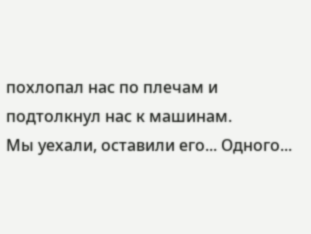похлопал нас по плечам и подтолкнул нас к машинам.
Мы уехали, оставили его... Одного...